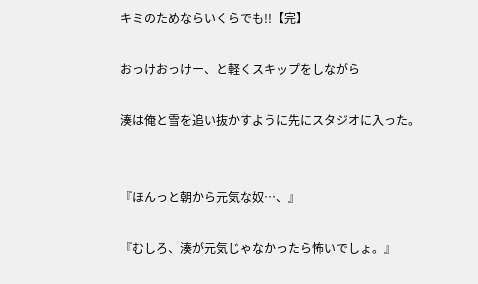キミのためならいくらでも!!【完】

おっけおっけー、と軽くスキップをしながら

湊は俺と雪を追い抜かすように先にスタジオに入った。


『ほんっと朝から元気な奴…、』

『むしろ、湊が元気じゃなかったら怖いでしょ。』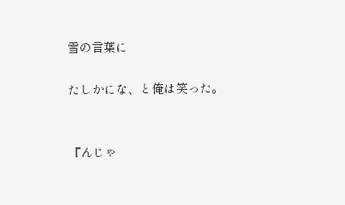雪の言葉に

たしかにな、と俺は笑った。


『んじゃ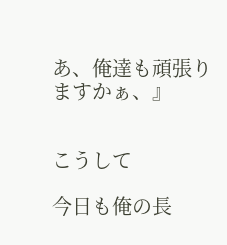あ、俺達も頑張りますかぁ、』


こうして

今日も俺の長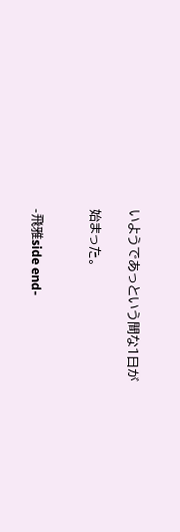いようであっという間な1日が

始まった。


-飛雅side end-